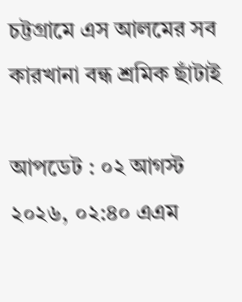চট্টগ্রামে এস আলমের সব কারখানা বন্ধ শ্রমিক ছাঁটাই

আপডেট : ০২ আগস্ট ২০২৬, ০২:৪০ এএম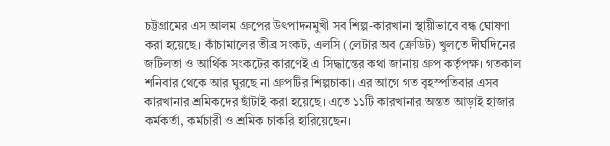চট্টগ্রামের এস আলম গ্রুপের উৎপাদনমুখী সব শিল্প-কারখানা স্থায়ীভাবে বন্ধ ঘোষণা করা হয়েছে। কাঁচামালের তীব্র সংকট, এলসি (লেটার অব ক্রেডিট) খুলতে দীর্ঘদিনের জটিলতা ও আর্থিক সংকটের কারণেই এ সিদ্ধান্তের কথা জানায় গ্রুপ কর্তৃপক্ষ। গতকাল শনিবার থেকে আর ঘুরছে না গ্রুপটির শিল্পচাকা। এর আগে গত বৃহস্পতিবার এসব কারখানার শ্রমিকদের ছাঁটাই করা হয়েছে। এতে ১১টি কারখানার অন্তত আড়াই হাজার কর্মকর্তা, কর্মচারী ও শ্রমিক চাকরি হারিয়েছেন।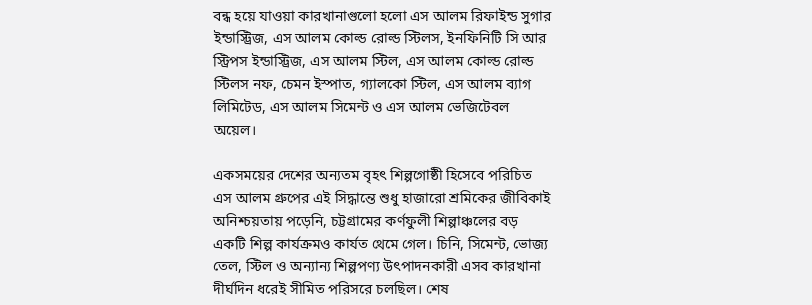বন্ধ হয়ে যাওয়া কারখানাগুলো হলো এস আলম রিফাইন্ড সুগার ইন্ডাস্ট্রিজ, এস আলম কোল্ড রোল্ড স্টিলস, ইনফিনিটি সি আর স্ট্রিপস ইন্ডাস্ট্রিজ, এস আলম স্টিল, এস আলম কোল্ড রোল্ড স্টিলস নফ, চেমন ইস্পাত, গ্যালকো স্টিল, এস আলম ব্যাগ লিমিটেড, এস আলম সিমেন্ট ও এস আলম ভেজিটেবল অয়েল।

একসময়ের দেশের অন্যতম বৃহৎ শিল্পগোষ্ঠী হিসেবে পরিচিত এস আলম গ্রুপের এই সিদ্ধান্তে শুধু হাজারো শ্রমিকের জীবিকাই অনিশ্চয়তায় পড়েনি, চট্টগ্রামের কর্ণফুলী শিল্পাঞ্চলের বড় একটি শিল্প কার্যক্রমও কার্যত থেমে গেল। চিনি, সিমেন্ট, ভোজ্য তেল, স্টিল ও অন্যান্য শিল্পপণ্য উৎপাদনকারী এসব কারখানা দীর্ঘদিন ধরেই সীমিত পরিসরে চলছিল। শেষ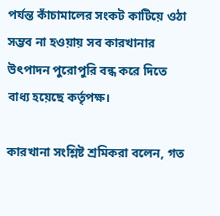পর্যন্ত কাঁচামালের সংকট কাটিয়ে ওঠা সম্ভব না হওয়ায় সব কারখানার উৎপাদন পুরোপুরি বন্ধ করে দিতে বাধ্য হয়েছে কর্তৃপক্ষ।

কারখানা সংশ্লিষ্ট শ্রমিকরা বলেন, গত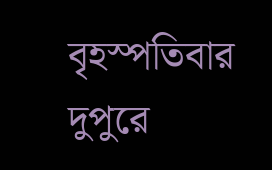বৃহস্পতিবার দুপুরে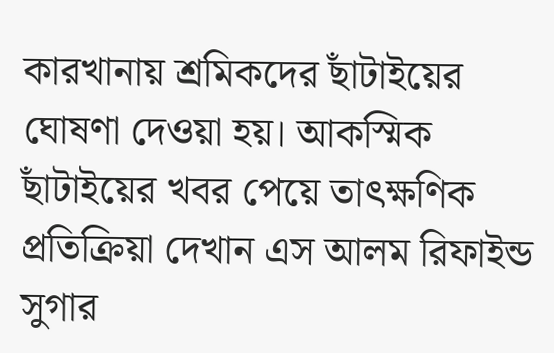কারখানায় শ্রমিকদের ছাঁটাইয়ের ঘোষণা দেওয়া হয়। আকস্মিক ছাঁটাইয়ের খবর পেয়ে তাৎক্ষণিক প্রতিক্রিয়া দেখান এস আলম রিফাইন্ড সুগার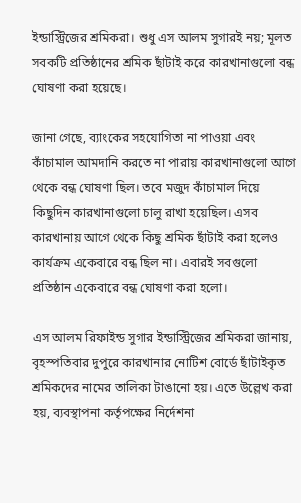ইন্ডাস্ট্রিজের শ্রমিকরা। শুধু এস আলম সুগারই নয়; মূলত সবকটি প্রতিষ্ঠানের শ্রমিক ছাঁটাই করে কারখানাগুলো বন্ধ ঘোষণা করা হয়েছে।

জানা গেছে, ব্যাংকের সহযোগিতা না পাওয়া এবং কাঁচামাল আমদানি করতে না পারায় কারখানাগুলো আগে থেকে বন্ধ ঘোষণা ছিল। তবে মজুদ কাঁচামাল দিয়ে কিছুদিন কারখানাগুলো চালু রাখা হয়েছিল। এসব কারখানায় আগে থেকে কিছু শ্রমিক ছাঁটাই করা হলেও কার্যক্রম একেবারে বন্ধ ছিল না। এবারই সবগুলো প্রতিষ্ঠান একেবারে বন্ধ ঘোষণা করা হলো।

এস আলম রিফাইন্ড সুগার ইন্ডাস্ট্রিজের শ্রমিকরা জানায়, বৃহস্পতিবার দুপুরে কারখানার নোটিশ বোর্ডে ছাঁটাইকৃত শ্রমিকদের নামের তালিকা টাঙানো হয়। এতে উল্লেখ করা হয়, ব্যবস্থাপনা কর্তৃপক্ষের নির্দেশনা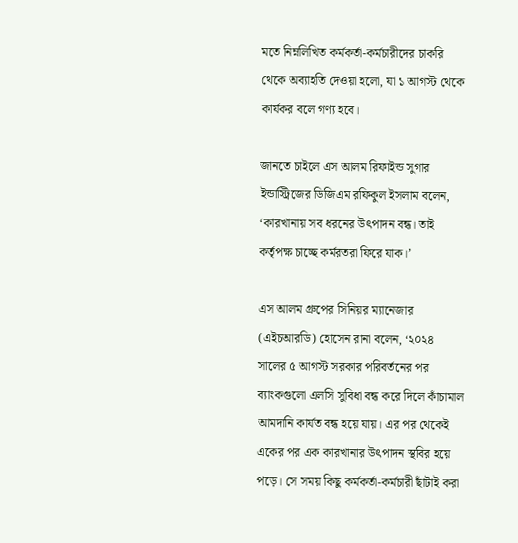মতে নিম্নলিখিত কর্মকর্তা-কর্মচারীদের চাকরি থেকে অব্যাহতি দেওয়া হলো, যা ১ আগস্ট থেকে কার্যকর বলে গণ্য হবে।

জানতে চাইলে এস আলম রিফাইন্ড সুগার ইন্ডাস্ট্রিজের ডিজিএম রফিকুল ইসলাম বলেন, ‘কারখানায় সব ধরনের উৎপাদন বন্ধ। তাই কর্তৃপক্ষ চাচ্ছে কর্মরতরা ফিরে যাক।’

এস আলম গ্রুপের সিনিয়র ম্যানেজার (এইচআরডি) হোসেন রানা বলেন, ‘২০২৪ সালের ৫ আগস্ট সরকার পরিবর্তনের পর ব্যাংকগুলো এলসি সুবিধা বন্ধ করে দিলে কাঁচামাল আমদানি কার্যত বন্ধ হয়ে যায়। এর পর থেকেই একের পর এক কারখানার উৎপাদন স্থবির হয়ে পড়ে। সে সময় কিছু কর্মকর্তা-কর্মচারী ছাঁটাই করা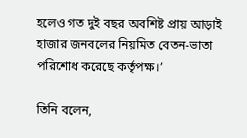হলেও গত দুই বছর অবশিষ্ট প্রায় আড়াই হাজার জনবলের নিয়মিত বেতন-ভাতা পরিশোধ করেছে কর্তৃপক্ষ।’

তিনি বলেন,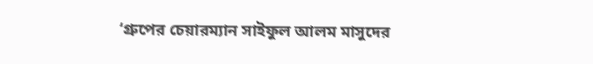‘গ্রুপের চেয়ারম্যান সাইফুল আলম মাসুদের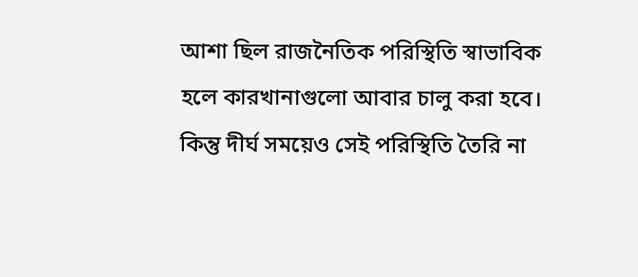আশা ছিল রাজনৈতিক পরিস্থিতি স্বাভাবিক হলে কারখানাগুলো আবার চালু করা হবে। কিন্তু দীর্ঘ সময়েও সেই পরিস্থিতি তৈরি না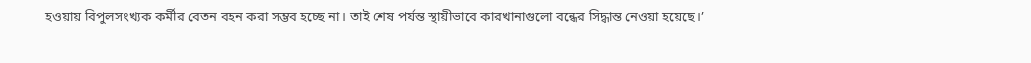হওয়ায় বিপুলসংখ্যক কর্মীর বেতন বহন করা সম্ভব হচ্ছে না। তাই শেষ পর্যন্ত স্থায়ীভাবে কারখানাগুলো বন্ধের সিদ্ধান্ত নেওয়া হয়েছে।’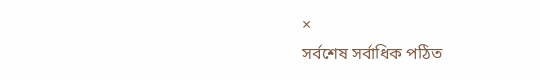×
সর্বশেষ সর্বাধিক পঠিত